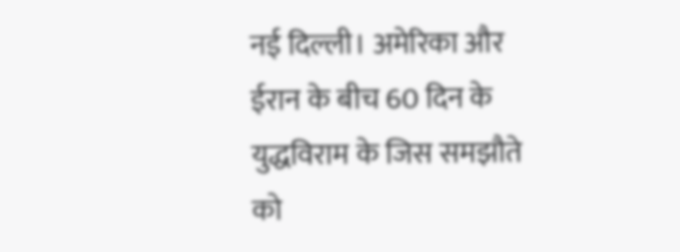नई दिल्ली। अमेरिका और ईरान के बीच 60 दिन के युद्धविराम के जिस समझौते को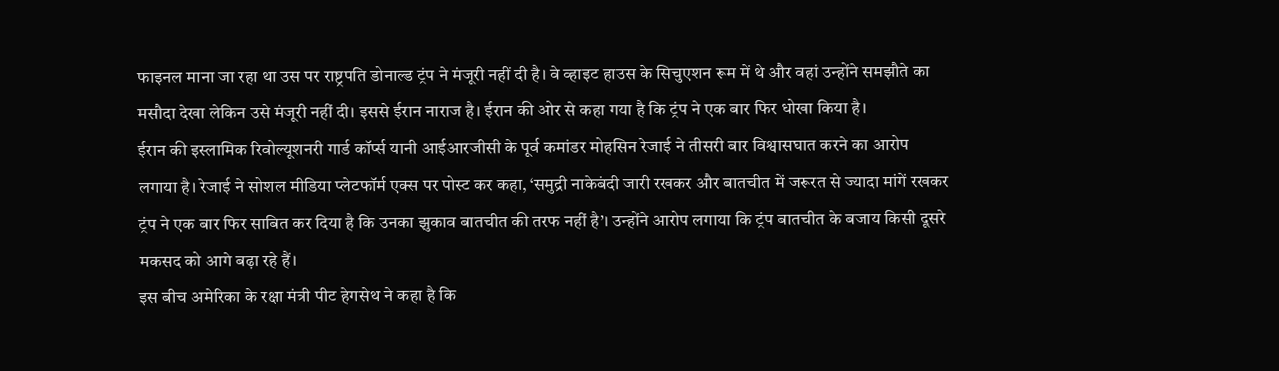फाइनल माना जा रहा था उस पर राष्ट्रपति डोनाल्ड ट्रंप ने मंजूरी नहीं दी है। वे व्हाइट हाउस के सिचुएशन रूम में थे और वहां उन्होंने समझौते का मसौदा देखा लेकिन उसे मंजूरी नहीं दी। इससे ईरान नाराज है। ईरान की ओर से कहा गया है कि ट्रंप ने एक बार फिर धोखा किया है।
ईरान की इस्लामिक रिवोल्यूशनरी गार्ड कॉर्प्स यानी आईआरजीसी के पूर्व कमांडर मोहसिन रेजाई ने तीसरी बार विश्वासघात करने का आरोप लगाया है। रेजाई ने सोशल मीडिया प्लेटफॉर्म एक्स पर पोस्ट कर कहा, ‘समुद्री नाकेबंदी जारी रखकर और बातचीत में जरूरत से ज्यादा मांगें रखकर ट्रंप ने एक बार फिर साबित कर दिया है कि उनका झुकाव बातचीत की तरफ नहीं है’। उन्होंने आरोप लगाया कि ट्रंप बातचीत के बजाय किसी दूसरे मकसद को आगे बढ़ा रहे हैं।
इस बीच अमेरिका के रक्षा मंत्री पीट हेगसेथ ने कहा है कि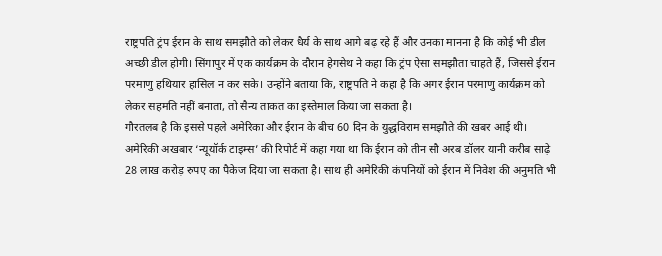राष्ट्रपति ट्रंप ईरान के साथ समझौते को लेकर धैर्य के साथ आगे बढ़ रहे हैं और उनका मानना है कि कोई भी डील अच्छी डील होगी। सिंगापुर में एक कार्यक्रम के दौरान हेगसेथ ने कहा कि ट्रंप ऐसा समझौता चाहते हैं, जिससे ईरान परमाणु हथियार हासिल न कर सके। उन्होंने बताया कि, राष्ट्रपति ने कहा है कि अगर ईरान परमाणु कार्यक्रम को लेकर सहमति नहीं बनाता, तो सैन्य ताकत का इस्तेमाल किया जा सकता है।
गौरतलब है कि इससे पहले अमेरिका और ईरान के बीच 60 दिन के युद्धविराम समझौते की खबर आई थी। अमेरिकी अखबार ‘न्यूयॉर्क टाइम्स’ की रिपोर्ट में कहा गया था कि ईरान को तीन सौ अरब डॉलर यानी करीब साढ़े 28 लाख करोड़ रुपए का पैकेज दिया जा सकता है। साथ ही अमेरिकी कंपनियों को ईरान में निवेश की अनुमति भी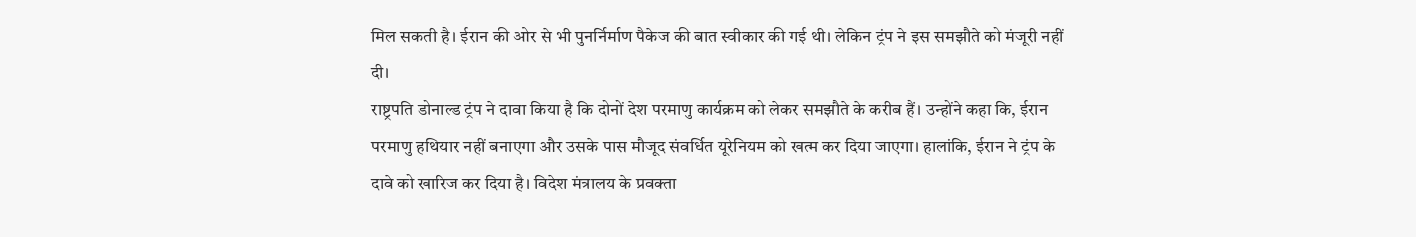मिल सकती है। ईरान की ओर से भी पुनर्निर्माण पैकेज की बात स्वीकार की गई थी। लेकिन ट्रंप ने इस समझौते को मंजूरी नहीं दी।
राष्ट्रपति डोनाल्ड ट्रंप ने दावा किया है कि दोनों देश परमाणु कार्यक्रम को लेकर समझौते के करीब हैं। उन्होंने कहा कि, ईरान परमाणु हथियार नहीं बनाएगा और उसके पास मौजूद संवर्धित यूरेनियम को खत्म कर दिया जाएगा। हालांकि, ईरान ने ट्रंप के दावे को खारिज कर दिया है। विदेश मंत्रालय के प्रवक्ता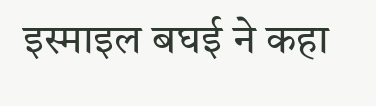इस्माइल बघई ने कहा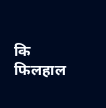कि फिलहाल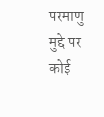परमाणु मुद्दे पर कोई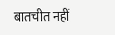बातचीत नहीं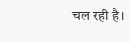चल रही है।